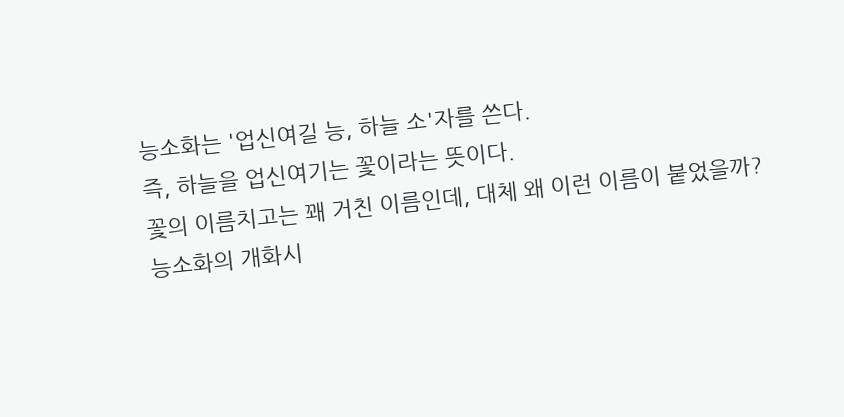능소화는 '업신여길 능, 하늘 소'자를 쓴다.
즉, 하늘을 업신여기는 꽃이라는 뜻이다.
꽃의 이름치고는 꽤 거친 이름인데, 대체 왜 이런 이름이 붙었을까?
능소화의 개화시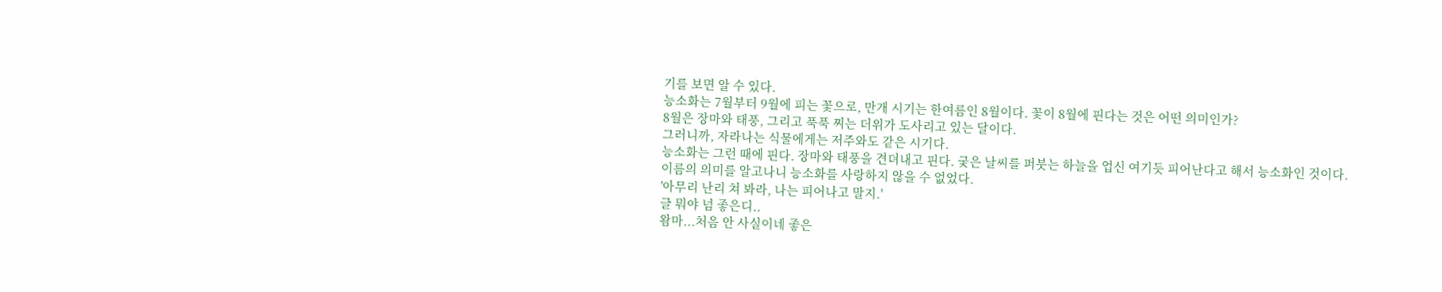기를 보면 알 수 있다.
능소화는 7월부터 9월에 피는 꽃으로, 만개 시기는 한여름인 8월이다. 꽃이 8월에 핀다는 것은 어떤 의미인가?
8월은 장마와 태풍, 그리고 푹푹 찌는 더위가 도사리고 있는 달이다.
그러니까, 자라나는 식물에게는 저주와도 같은 시기다.
능소화는 그런 때에 핀다. 장마와 태풍을 견뎌내고 핀다. 궂은 날씨를 퍼붓는 하늘을 업신 여기듯 피어난다고 해서 능소화인 것이다.
이름의 의미를 알고나니 능소화를 사랑하지 않을 수 없었다.
'아무리 난리 쳐 봐라, 나는 피어나고 말지.'
글 뭐야 넘 좋은디..
왐마...처음 안 사실이네 좋은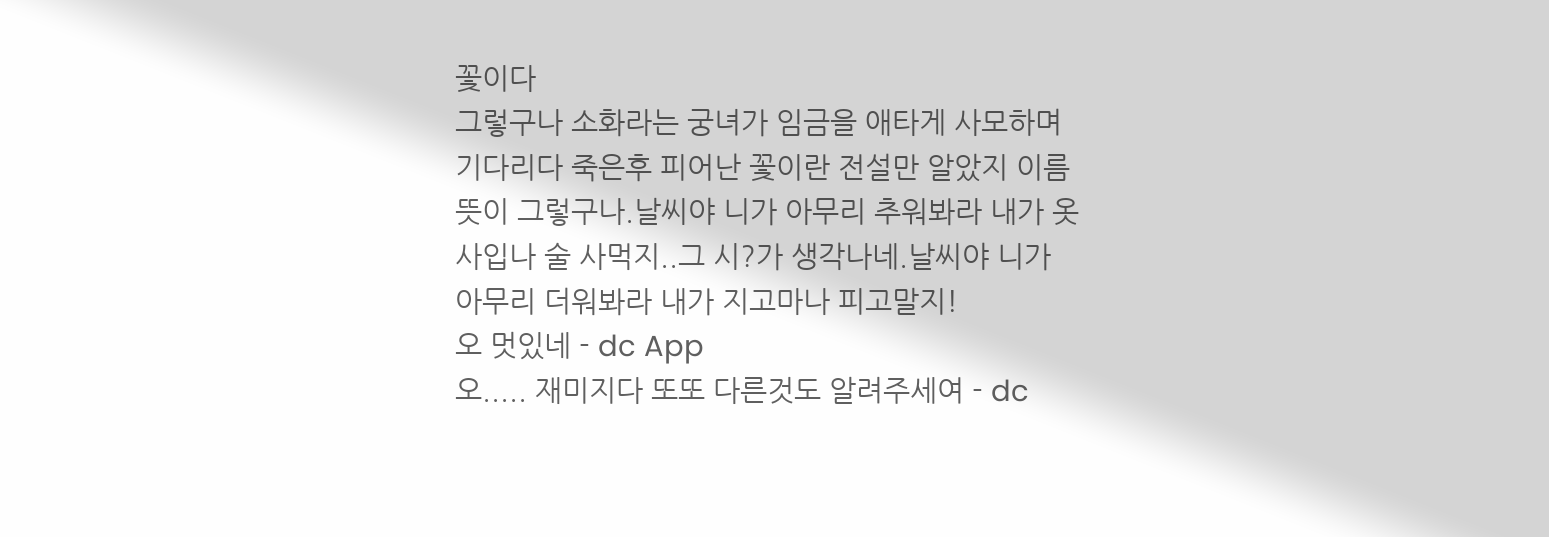꽃이다
그렇구나 소화라는 궁녀가 임금을 애타게 사모하며 기다리다 죽은후 피어난 꽃이란 전설만 알았지 이름뜻이 그렇구나.날씨야 니가 아무리 추워봐라 내가 옷 사입나 술 사먹지..그 시?가 생각나네.날씨야 니가 아무리 더워봐라 내가 지고마나 피고말지!
오 멋있네 - dc App
오..... 재미지다 또또 다른것도 알려주세여 - dc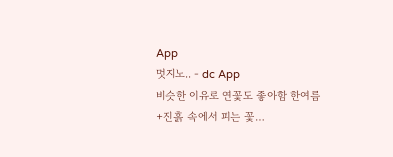App
멋지노.. - dc App
비슷한 이유로 연꽃도 좋아함 한여름+진흙 속에서 피는 꽃…